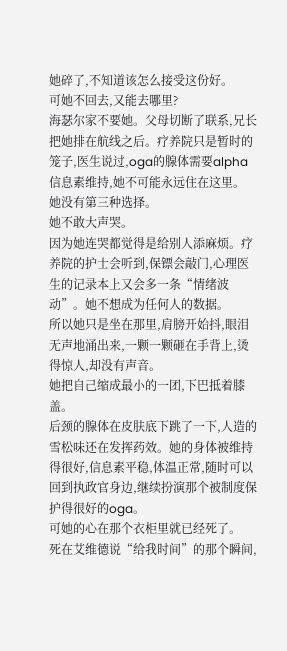她碎了,不知道该怎么接受这份好。
可她不回去,又能去哪里?
海瑟尔家不要她。父母切断了联系,兄长把她排在航线之后。疗养院只是暂时的笼子,医生说过,oga的腺体需要alpha信息素维持,她不可能永远住在这里。
她没有第三种选择。
她不敢大声哭。
因为她连哭都觉得是给别人添麻烦。疗养院的护士会听到,保镖会敲门,心理医生的记录本上又会多一条“情绪波动”。她不想成为任何人的数据。
所以她只是坐在那里,肩膀开始抖,眼泪无声地涌出来,一颗一颗砸在手背上,烫得惊人,却没有声音。
她把自己缩成最小的一团,下巴抵着膝盖。
后颈的腺体在皮肤底下跳了一下,人造的雪松味还在发挥药效。她的身体被维持得很好,信息素平稳,体温正常,随时可以回到执政官身边,继续扮演那个被制度保护得很好的oga。
可她的心在那个衣柜里就已经死了。
死在艾维德说“给我时间”的那个瞬间,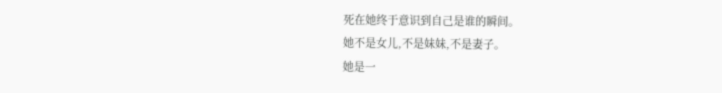死在她终于意识到自己是谁的瞬间。
她不是女儿,不是妹妹,不是妻子。
她是一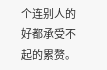个连别人的好都承受不起的累赘。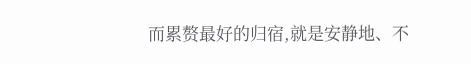而累赘最好的归宿,就是安静地、不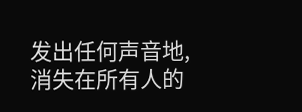发出任何声音地,消失在所有人的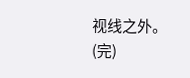视线之外。
(完)